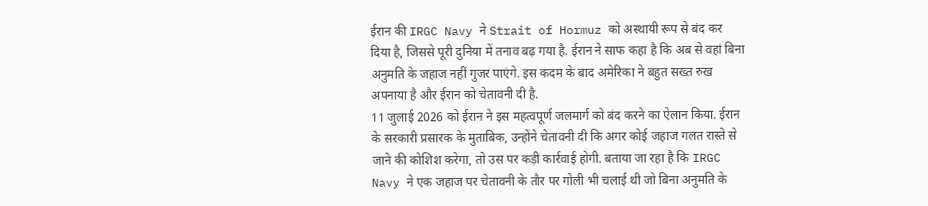ईरान की IRGC Navy ने Strait of Hormuz को अस्थायी रूप से बंद कर दिया है, जिससे पूरी दुनिया में तनाव बढ़ गया है. ईरान ने साफ कहा है कि अब से वहां बिना अनुमति के जहाज नहीं गुजर पाएंगे. इस कदम के बाद अमेरिका ने बहुत सख्त रुख अपनाया है और ईरान को चेतावनी दी है.
11 जुलाई 2026 को ईरान ने इस महत्वपूर्ण जलमार्ग को बंद करने का ऐलान किया. ईरान के सरकारी प्रसारक के मुताबिक, उन्होंने चेतावनी दी कि अगर कोई जहाज गलत रास्ते से जाने की कोशिश करेगा, तो उस पर कड़ी कार्रवाई होगी. बताया जा रहा है कि IRGC Navy ने एक जहाज पर चेतावनी के तौर पर गोली भी चलाई थी जो बिना अनुमति के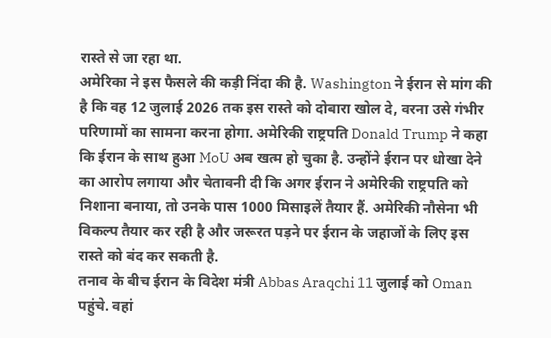रास्ते से जा रहा था.
अमेरिका ने इस फैसले की कड़ी निंदा की है. Washington ने ईरान से मांग की है कि वह 12 जुलाई 2026 तक इस रास्ते को दोबारा खोल दे, वरना उसे गंभीर परिणामों का सामना करना होगा. अमेरिकी राष्ट्रपति Donald Trump ने कहा कि ईरान के साथ हुआ MoU अब खत्म हो चुका है. उन्होंने ईरान पर धोखा देने का आरोप लगाया और चेतावनी दी कि अगर ईरान ने अमेरिकी राष्ट्रपति को निशाना बनाया, तो उनके पास 1000 मिसाइलें तैयार हैं. अमेरिकी नौसेना भी विकल्प तैयार कर रही है और जरूरत पड़ने पर ईरान के जहाजों के लिए इस रास्ते को बंद कर सकती है.
तनाव के बीच ईरान के विदेश मंत्री Abbas Araqchi 11 जुलाई को Oman पहुंचे. वहां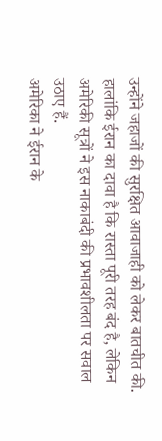उन्होंने जहाजों की सुरक्षित आवाजाही को लेकर बातचीत की. हालांकि ईरान का दावा है कि रास्ता पूरी तरह बंद है, लेकिन अमेरिकी सूत्रों ने इस नाकाबंदी की प्रभावशीलता पर सवाल उठाए हैं.
अमेरिका ने ईरान के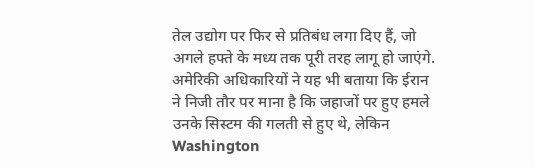तेल उद्योग पर फिर से प्रतिबंध लगा दिए हैं, जो अगले हफ्ते के मध्य तक पूरी तरह लागू हो जाएंगे. अमेरिकी अधिकारियों ने यह भी बताया कि ईरान ने निजी तौर पर माना है कि जहाजों पर हुए हमले उनके सिस्टम की गलती से हुए थे, लेकिन Washington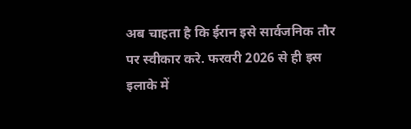अब चाहता है कि ईरान इसे सार्वजनिक तौर पर स्वीकार करे. फरवरी 2026 से ही इस इलाके में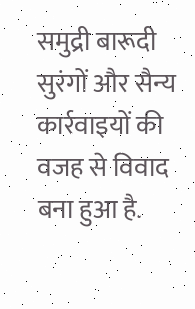समुद्री बारूदी सुरंगों और सैन्य कार्रवाइयों की वजह से विवाद बना हुआ है.